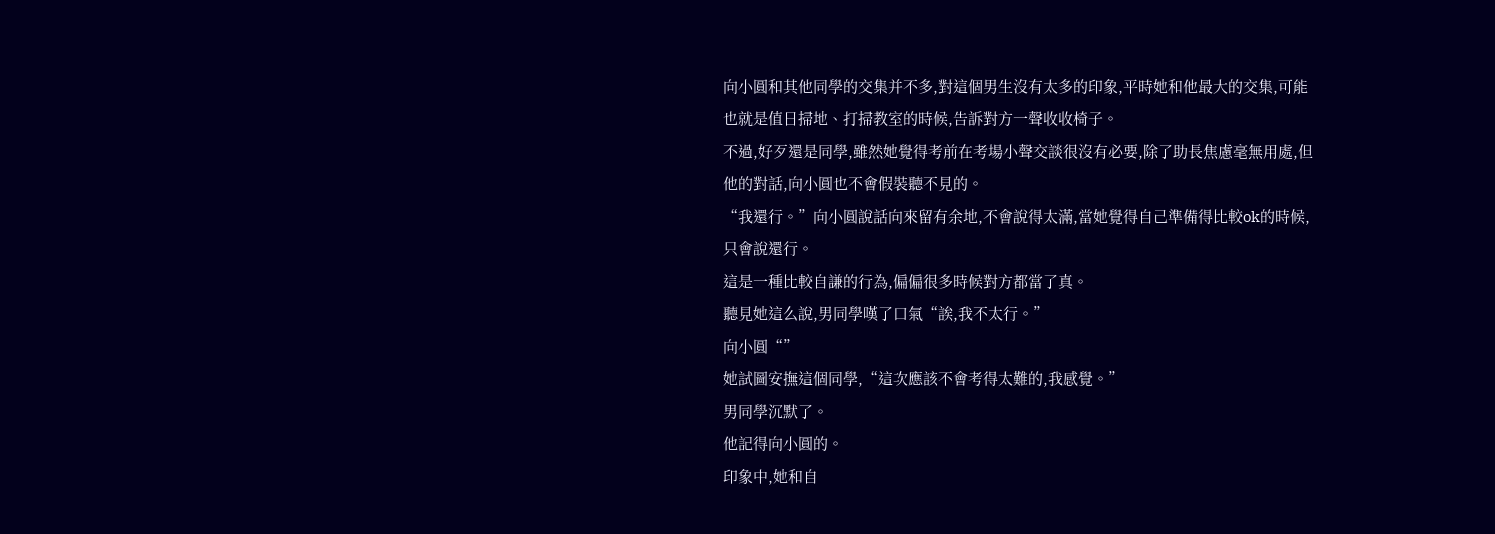向小圓和其他同學的交集并不多,對這個男生沒有太多的印象,平時她和他最大的交集,可能也就是值日掃地、打掃教室的時候,告訴對方一聲收收椅子。
不過,好歹還是同學,雖然她覺得考前在考場小聲交談很沒有必要,除了助長焦慮毫無用處,但他的對話,向小圓也不會假裝聽不見的。
“我還行。”向小圓說話向來留有余地,不會說得太滿,當她覺得自己準備得比較ok的時候,只會說還行。
這是一種比較自謙的行為,偏偏很多時候對方都當了真。
聽見她這么說,男同學嘆了口氣“誒,我不太行。”
向小圓“”
她試圖安撫這個同學,“這次應該不會考得太難的,我感覺。”
男同學沉默了。
他記得向小圓的。
印象中,她和自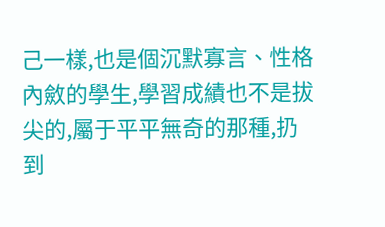己一樣,也是個沉默寡言、性格內斂的學生,學習成績也不是拔尖的,屬于平平無奇的那種,扔到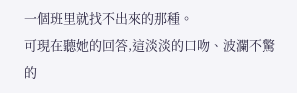一個班里就找不出來的那種。
可現在聽她的回答,這淡淡的口吻、波瀾不驚的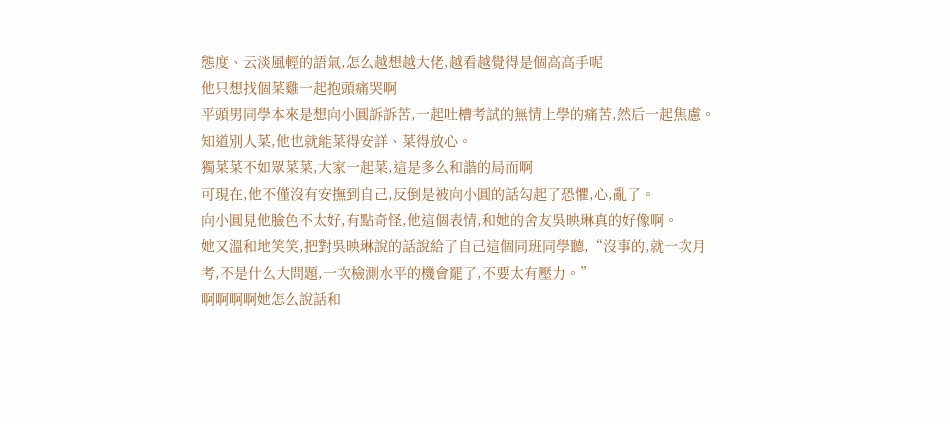態度、云淡風輕的語氣,怎么越想越大佬,越看越覺得是個高高手呢
他只想找個菜雞一起抱頭痛哭啊
平頭男同學本來是想向小圓訴訴苦,一起吐槽考試的無情上學的痛苦,然后一起焦慮。
知道別人菜,他也就能菜得安詳、菜得放心。
獨菜菜不如眾菜菜,大家一起菜,這是多么和諧的局而啊
可現在,他不僅沒有安撫到自己,反倒是被向小圓的話勾起了恐懼,心,亂了。
向小圓見他臉色不太好,有點奇怪,他這個表情,和她的舍友吳映琳真的好像啊。
她又溫和地笑笑,把對吳映琳說的話說給了自己這個同班同學聽,“沒事的,就一次月考,不是什么大問題,一次檢測水平的機會罷了,不要太有壓力。”
啊啊啊啊她怎么說話和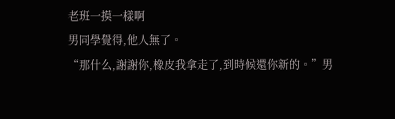老班一摸一樣啊
男同學覺得,他人無了。
“那什么,謝謝你,橡皮我拿走了,到時候還你新的。”男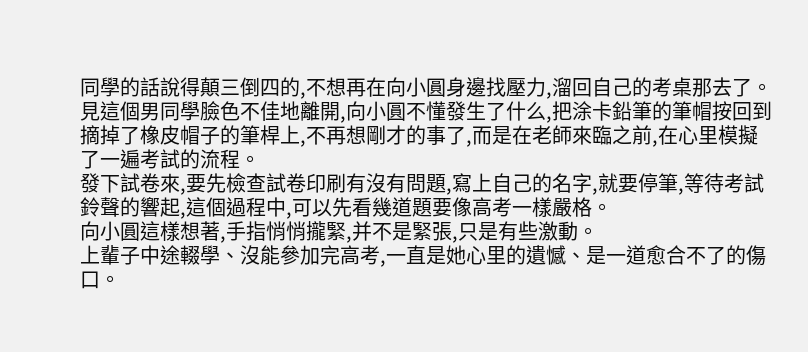同學的話說得顛三倒四的,不想再在向小圓身邊找壓力,溜回自己的考桌那去了。
見這個男同學臉色不佳地離開,向小圓不懂發生了什么,把涂卡鉛筆的筆帽按回到摘掉了橡皮帽子的筆桿上,不再想剛才的事了,而是在老師來臨之前,在心里模擬了一遍考試的流程。
發下試卷來,要先檢查試卷印刷有沒有問題,寫上自己的名字,就要停筆,等待考試鈴聲的響起,這個過程中,可以先看幾道題要像高考一樣嚴格。
向小圓這樣想著,手指悄悄攏緊,并不是緊張,只是有些激動。
上輩子中途輟學、沒能參加完高考,一直是她心里的遺憾、是一道愈合不了的傷口。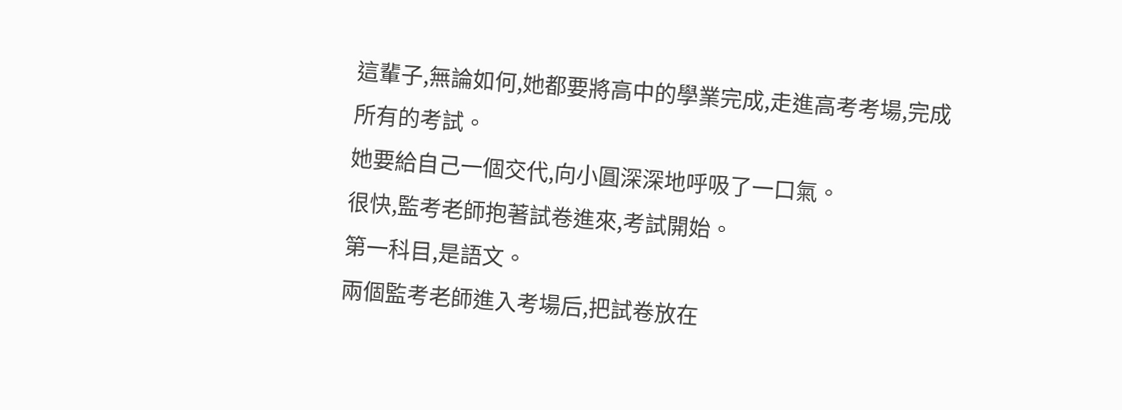這輩子,無論如何,她都要將高中的學業完成,走進高考考場,完成所有的考試。
她要給自己一個交代,向小圓深深地呼吸了一口氣。
很快,監考老師抱著試卷進來,考試開始。
第一科目,是語文。
兩個監考老師進入考場后,把試卷放在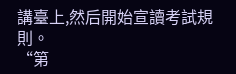講臺上,然后開始宣讀考試規則。
“第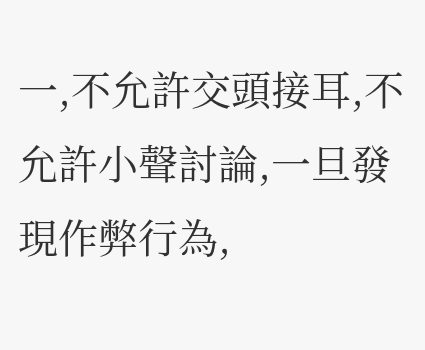一,不允許交頭接耳,不允許小聲討論,一旦發現作弊行為,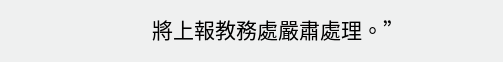將上報教務處嚴肅處理。”